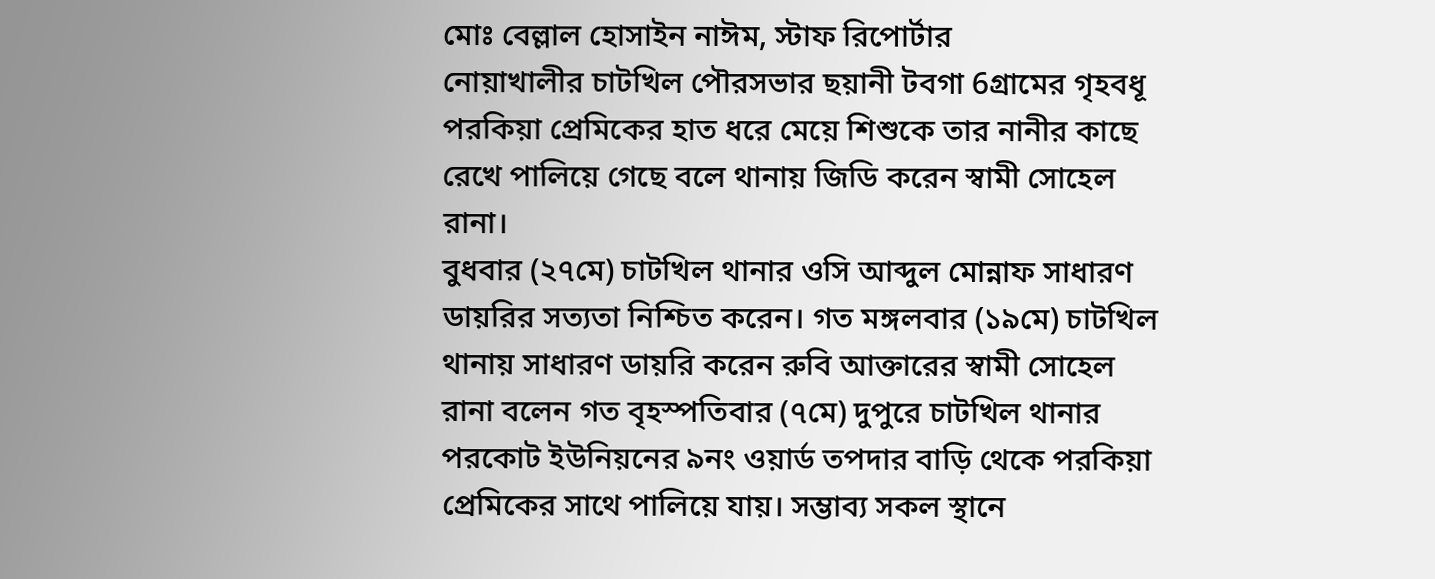মোঃ বেল্লাল হোসাইন নাঈম, স্টাফ রিপোর্টার
নোয়াখালীর চাটখিল পৌরসভার ছয়ানী টবগা 6গ্রামের গৃহবধূ পরকিয়া প্রেমিকের হাত ধরে মেয়ে শিশুকে তার নানীর কাছে রেখে পালিয়ে গেছে বলে থানায় জিডি করেন স্বামী সোহেল রানা।
বুধবার (২৭মে) চাটখিল থানার ওসি আব্দুল মোন্নাফ সাধারণ ডায়রির সত্যতা নিশ্চিত করেন। গত মঙ্গলবার (১৯মে) চাটখিল থানায় সাধারণ ডায়রি করেন রুবি আক্তারের স্বামী সোহেল রানা বলেন গত বৃহস্পতিবার (৭মে) দুপুরে চাটখিল থানার পরকোট ইউনিয়নের ৯নং ওয়ার্ড তপদার বাড়ি থেকে পরকিয়া প্রেমিকের সাথে পালিয়ে যায়। সম্ভাব্য সকল স্থানে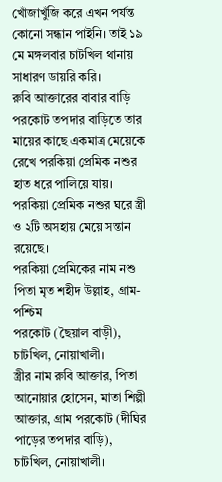খোঁজাখুঁজি করে এখন পর্যন্ত কোনো সন্ধান পাইনি। তাই ১৯ মে মঙ্গলবার চাটখিল থানায় সাধারণ ডায়রি করি।
রুবি আক্তারের বাবার বাড়ি পরকোট তপদার বাড়িতে তার মায়ের কাছে একমাত্র মেয়েকে রেখে পরকিয়া প্রেমিক নশুর হাত ধরে পালিয়ে যায়।
পরকিয়া প্রেমিক নশুর ঘরে স্ত্রী ও ২টি অসহায় মেয়ে সন্তান রয়েছে।
পরকিয়া প্রেমিকের নাম নশু পিতা মৃত শহীদ উল্লাহ, গ্রাম-পশ্চিম
পরকোট (ছৈয়াল বাড়ী), চাটখিল, নোয়াখালী।
স্ত্রীর নাম রুবি আক্তার, পিতা আনোয়ার হোসেন, মাতা শিল্পী আক্তার, গ্রাম পরকোট (দীঘির পাড়ের তপদার বাড়ি), চাটখিল, নোয়াখালী।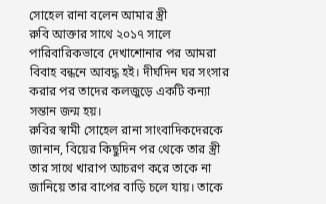সোহেল রানা বলেন আমার স্ত্রী
রুবি আক্তার সাথে ২০১৭ সালে পারিবারিকভাবে দেখাশোনার পর আমরা বিবাহ বন্ধনে আবদ্ধ হই। দীর্ঘদিন ঘর সংসার করার পর তাদের কলজুড়ে একটি কন্যা সন্তান জন্ম হয়।
রুবির স্বামী সোহেল রানা সাংবাদিকদেরকে জানান, বিয়ের কিছুদিন পর থেকে তার স্ত্রী তার সাথে খারাপ আচরণ করে তাকে না জানিয়ে তার বাপের বাড়ি চলে যায়। তাকে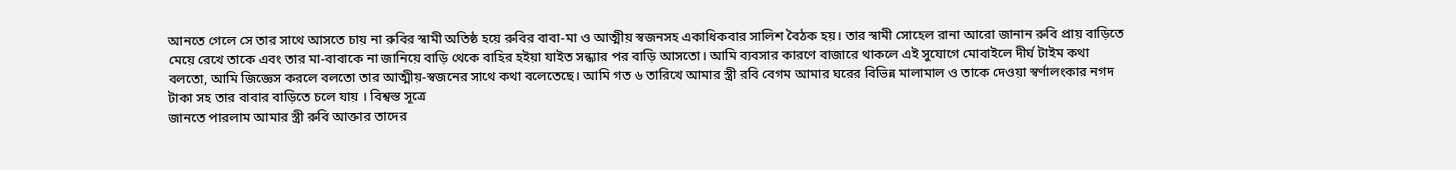আনতে গেলে সে তার সাথে আসতে চায় না রুবির স্বামী অতিষ্ঠ হয়ে রুবির বাবা-মা ও আত্মীয় স্বজনসহ একাধিকবার সালিশ বৈঠক হয়। তার স্বামী সোহেল রানা আরো জানান রুবি প্রায় বাড়িতে মেয়ে রেখে তাকে এবং তার মা-বাবাকে না জানিয়ে বাড়ি থেকে বাহির হইয়া যাইত সন্ধ্যার পর বাড়ি আসতো। আমি ব্যবসার কারণে বাজারে থাকলে এই সুযোগে মোবাইলে দীর্ঘ টাইম কথা বলতো, আমি জিজ্ঞেস করলে বলতো তার আত্মীয়-স্বজনের সাথে কথা বলেতেছে। আমি গত ৬ তারিখে আমার স্ত্রী রবি বেগম আমার ঘরের বিভিন্ন মালামাল ও তাকে দেওয়া স্বর্ণালংকার নগদ টাকা সহ তার বাবার বাড়িতে চলে যায় । বিশ্বস্ত সূত্রে
জানতে পারলাম আমার স্ত্রী রুবি আক্তার তাদের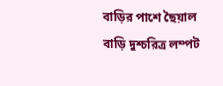বাড়ির পাশে ছৈয়াল বাড়ি দুশ্চরিত্র লম্পট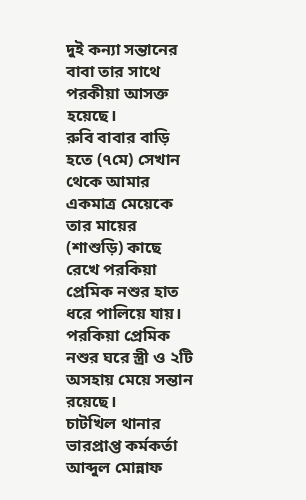দুই কন্যা সন্তানের বাবা তার সাথে পরকীয়া আসক্ত হয়েছে।
রুবি বাবার বাড়ি হতে (৭মে) সেখান থেকে আমার একমাত্র মেয়েকে তার মায়ের (শাশুড়ি) কাছে রেখে পরকিয়া প্রেমিক নশুর হাত ধরে পালিয়ে যায়।
পরকিয়া প্রেমিক নশুর ঘরে স্ত্রী ও ২টি অসহায় মেয়ে সন্তান রয়েছে।
চাটখিল থানার ভারপ্রাপ্ত কর্মকর্তা আব্দুল মোন্নাফ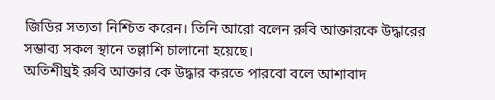জিডির সত্যতা নিশ্চিত করেন। তিনি আরো বলেন রুবি আক্তারকে উদ্ধারের সম্ভাব্য সকল স্থানে তল্লাশি চালানো হয়েছে।
অতিশীঘ্রই রুবি আক্তার কে উদ্ধার করতে পারবো বলে আশাবাদ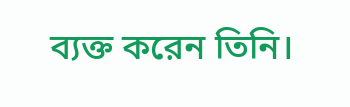ব্যক্ত করেন তিনি।